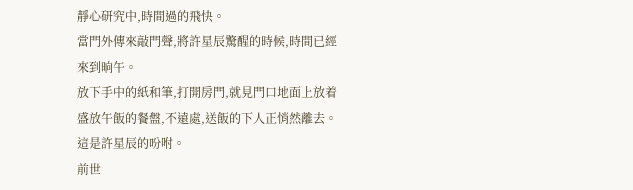靜心研究中,時間過的飛快。
當門外傳來敲門聲,將許星辰驚醒的時候,時間已經來到晌午。
放下手中的紙和筆,打開房門,就見門口地面上放着盛放午飯的餐盤,不遠處,送飯的下人正悄然離去。
這是許星辰的吩咐。
前世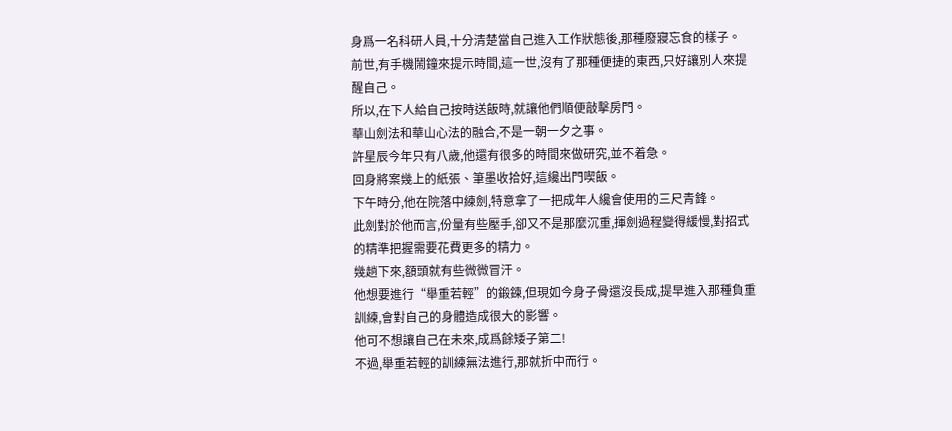身爲一名科研人員,十分清楚當自己進入工作狀態後,那種廢寢忘食的樣子。
前世,有手機鬧鐘來提示時間,這一世,沒有了那種便捷的東西,只好讓別人來提醒自己。
所以,在下人給自己按時送飯時,就讓他們順便敲擊房門。
華山劍法和華山心法的融合,不是一朝一夕之事。
許星辰今年只有八歲,他還有很多的時間來做研究,並不着急。
回身將案幾上的紙張、筆墨收拾好,這纔出門喫飯。
下午時分,他在院落中練劍,特意拿了一把成年人纔會使用的三尺青鋒。
此劍對於他而言,份量有些壓手,卻又不是那麼沉重,揮劍過程變得緩慢,對招式的精準把握需要花費更多的精力。
幾趟下來,額頭就有些微微冒汗。
他想要進行“舉重若輕”的鍛鍊,但現如今身子骨還沒長成,提早進入那種負重訓練,會對自己的身體造成很大的影響。
他可不想讓自己在未來,成爲餘矮子第二!
不過,舉重若輕的訓練無法進行,那就折中而行。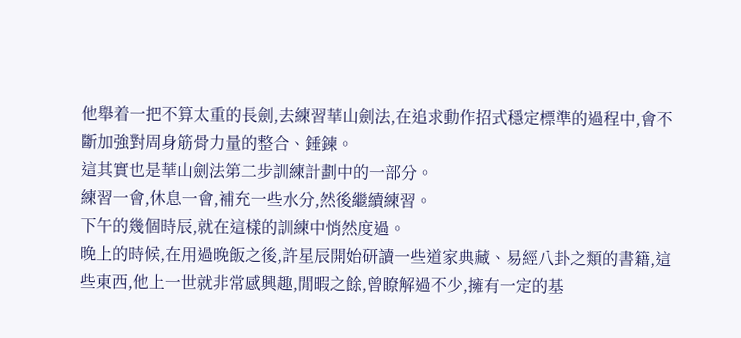他舉着一把不算太重的長劍,去練習華山劍法,在追求動作招式穩定標準的過程中,會不斷加強對周身筋骨力量的整合、錘鍊。
這其實也是華山劍法第二步訓練計劃中的一部分。
練習一會,休息一會,補充一些水分,然後繼續練習。
下午的幾個時辰,就在這樣的訓練中悄然度過。
晚上的時候,在用過晚飯之後,許星辰開始研讀一些道家典藏、易經八卦之類的書籍,這些東西,他上一世就非常感興趣,閒暇之餘,曾瞭解過不少,擁有一定的基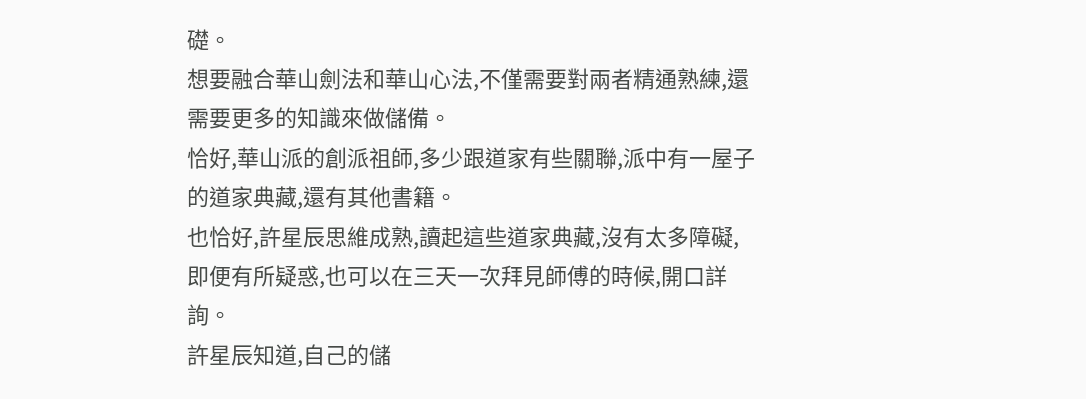礎。
想要融合華山劍法和華山心法,不僅需要對兩者精通熟練,還需要更多的知識來做儲備。
恰好,華山派的創派祖師,多少跟道家有些關聯,派中有一屋子的道家典藏,還有其他書籍。
也恰好,許星辰思維成熟,讀起這些道家典藏,沒有太多障礙,即便有所疑惑,也可以在三天一次拜見師傅的時候,開口詳詢。
許星辰知道,自己的儲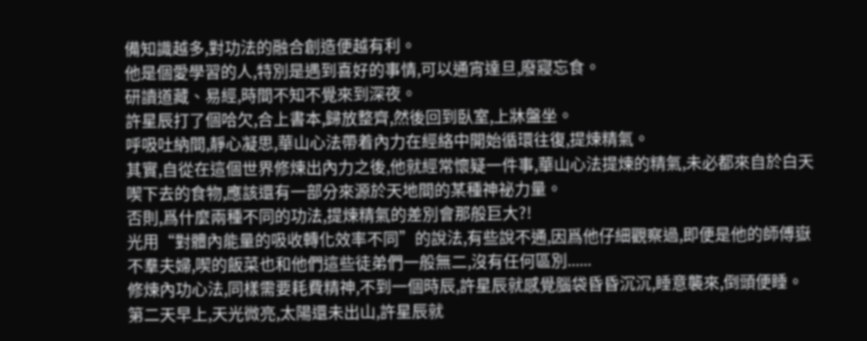備知識越多,對功法的融合創造便越有利。
他是個愛學習的人,特別是遇到喜好的事情,可以通宵達旦,廢寢忘食。
研讀道藏、易經,時間不知不覺來到深夜。
許星辰打了個哈欠,合上書本,歸放整齊,然後回到臥室,上牀盤坐。
呼吸吐納間,靜心凝思,華山心法帶着內力在經絡中開始循環往復,提煉精氣。
其實,自從在這個世界修煉出內力之後,他就經常懷疑一件事,華山心法提煉的精氣,未必都來自於白天喫下去的食物,應該還有一部分來源於天地間的某種神祕力量。
否則,爲什麼兩種不同的功法,提煉精氣的差別會那般巨大?!
光用“對體內能量的吸收轉化效率不同”的說法,有些說不通,因爲他仔細觀察過,即便是他的師傅嶽不羣夫婦,喫的飯菜也和他們這些徒弟們一般無二,沒有任何區別......
修煉內功心法,同樣需要耗費精神,不到一個時辰,許星辰就感覺腦袋昏昏沉沉,睡意襲來,倒頭便睡。
第二天早上,天光微亮,太陽還未出山,許星辰就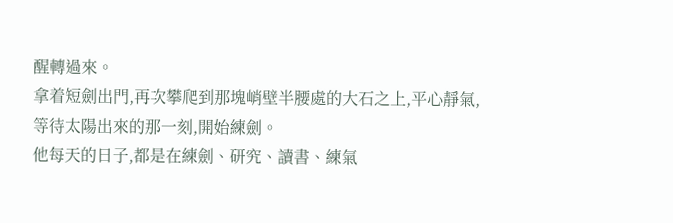醒轉過來。
拿着短劍出門,再次攀爬到那塊峭壁半腰處的大石之上,平心靜氣,等待太陽出來的那一刻,開始練劍。
他每天的日子,都是在練劍、研究、讀書、練氣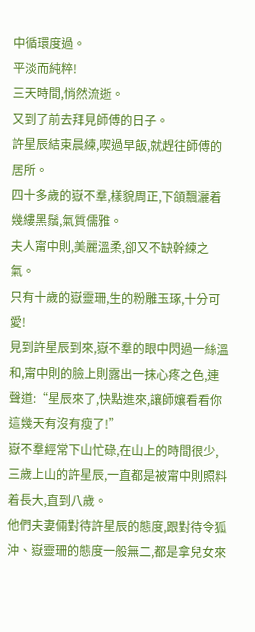中循環度過。
平淡而純粹!
三天時間,悄然流逝。
又到了前去拜見師傅的日子。
許星辰結束晨練,喫過早飯,就趕往師傅的居所。
四十多歲的嶽不羣,樣貌周正,下頜飄灑着幾縷黑鬚,氣質儒雅。
夫人甯中則,美麗溫柔,卻又不缺幹練之氣。
只有十歲的嶽靈珊,生的粉雕玉琢,十分可愛!
見到許星辰到來,嶽不羣的眼中閃過一絲溫和,甯中則的臉上則露出一抹心疼之色,連聲道:“星辰來了,快點進來,讓師孃看看你這幾天有沒有瘦了!”
嶽不羣經常下山忙碌,在山上的時間很少,三歲上山的許星辰,一直都是被甯中則照料着長大,直到八歲。
他們夫妻倆對待許星辰的態度,跟對待令狐沖、嶽靈珊的態度一般無二,都是拿兒女來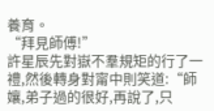養育。
“拜見師傅!”
許星辰先對嶽不羣規矩的行了一禮,然後轉身對甯中則笑道:“師孃,弟子過的很好,再說了,只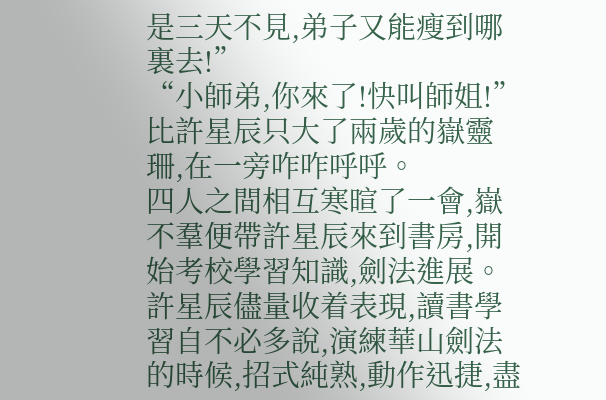是三天不見,弟子又能瘦到哪裏去!”
“小師弟,你來了!快叫師姐!”比許星辰只大了兩歲的嶽靈珊,在一旁咋咋呼呼。
四人之間相互寒暄了一會,嶽不羣便帶許星辰來到書房,開始考校學習知識,劍法進展。
許星辰儘量收着表現,讀書學習自不必多說,演練華山劍法的時候,招式純熟,動作迅捷,盡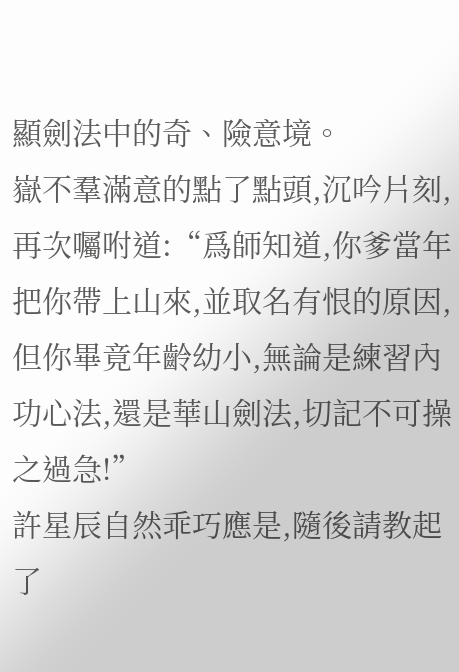顯劍法中的奇、險意境。
嶽不羣滿意的點了點頭,沉吟片刻,再次囑咐道:“爲師知道,你爹當年把你帶上山來,並取名有恨的原因,但你畢竟年齡幼小,無論是練習內功心法,還是華山劍法,切記不可操之過急!”
許星辰自然乖巧應是,隨後請教起了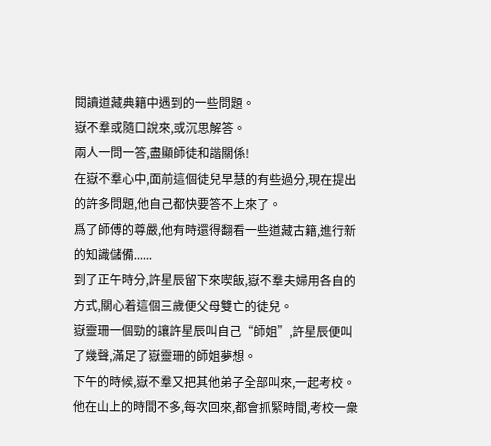閱讀道藏典籍中遇到的一些問題。
嶽不羣或隨口說來,或沉思解答。
兩人一問一答,盡顯師徒和諧關係!
在嶽不羣心中,面前這個徒兒早慧的有些過分,現在提出的許多問題,他自己都快要答不上來了。
爲了師傅的尊嚴,他有時還得翻看一些道藏古籍,進行新的知識儲備......
到了正午時分,許星辰留下來喫飯,嶽不羣夫婦用各自的方式,關心着這個三歲便父母雙亡的徒兒。
嶽靈珊一個勁的讓許星辰叫自己“師姐”,許星辰便叫了幾聲,滿足了嶽靈珊的師姐夢想。
下午的時候,嶽不羣又把其他弟子全部叫來,一起考校。
他在山上的時間不多,每次回來,都會抓緊時間,考校一衆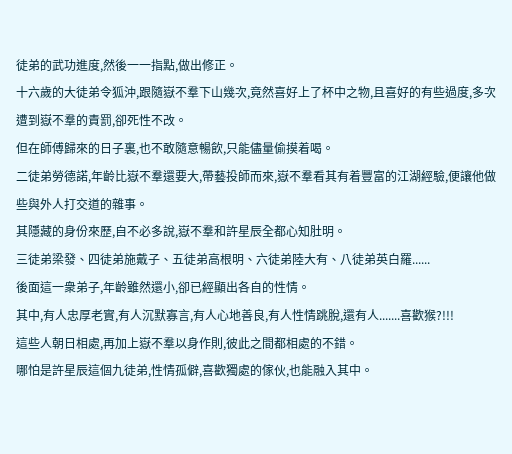徒弟的武功進度,然後一一指點,做出修正。
十六歲的大徒弟令狐沖,跟隨嶽不羣下山幾次,竟然喜好上了杯中之物,且喜好的有些過度,多次遭到嶽不羣的責罰,卻死性不改。
但在師傅歸來的日子裏,也不敢隨意暢飲,只能儘量偷摸着喝。
二徒弟勞德諾,年齡比嶽不羣還要大,帶藝投師而來,嶽不羣看其有着豐富的江湖經驗,便讓他做些與外人打交道的雜事。
其隱藏的身份來歷,自不必多說,嶽不羣和許星辰全都心知肚明。
三徒弟梁發、四徒弟施戴子、五徒弟高根明、六徒弟陸大有、八徒弟英白羅......
後面這一衆弟子,年齡雖然還小,卻已經顯出各自的性情。
其中,有人忠厚老實,有人沉默寡言,有人心地善良,有人性情跳脫,還有人.......喜歡猴?!!!
這些人朝日相處,再加上嶽不羣以身作則,彼此之間都相處的不錯。
哪怕是許星辰這個九徒弟,性情孤僻,喜歡獨處的傢伙,也能融入其中。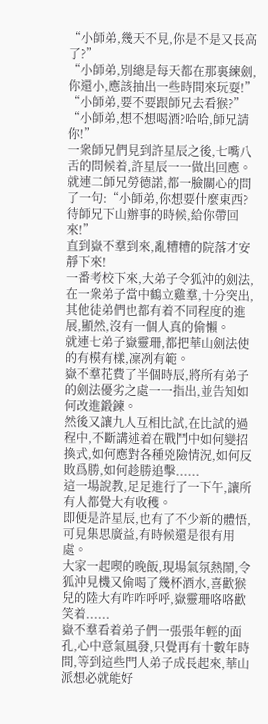“小師弟,幾天不見,你是不是又長高了?”
“小師弟,別總是每天都在那裏練劍,你還小,應該抽出一些時間來玩耍!”
“小師弟,要不要跟師兄去看猴?”
“小師弟,想不想喝酒?哈哈,師兄請你!”
一衆師兄們見到許星辰之後,七嘴八舌的問候着,許星辰一一做出回應。
就連二師兄勞德諾,都一臉關心的問了一句:“小師弟,你想要什麼東西?待師兄下山辦事的時候,給你帶回來!”
直到嶽不羣到來,亂糟糟的院落才安靜下來!
一番考校下來,大弟子令狐沖的劍法,在一衆弟子當中鶴立雞羣,十分突出,其他徒弟們也都有着不同程度的進展,顯然,沒有一個人真的偷懶。
就連七弟子嶽靈珊,都把華山劍法使的有模有樣,凜冽有範。
嶽不羣花費了半個時辰,將所有弟子的劍法優劣之處一一指出,並告知如何改進鍛鍊。
然後又讓九人互相比試,在比試的過程中,不斷講述着在戰鬥中如何變招換式,如何應對各種兇險情況,如何反敗爲勝,如何趁勝追擊......
這一場說教,足足進行了一下午,讓所有人都覺大有收穫。
即便是許星辰,也有了不少新的體悟,可見集思廣益,有時候還是很有用處。
大家一起喫的晚飯,現場氣氛熱鬧,令狐沖見機又偷喝了幾杯酒水,喜歡猴兒的陸大有咋咋呼呼,嶽靈珊咯咯歡笑着......
嶽不羣看着弟子們一張張年輕的面孔,心中意氣風發,只覺再有十數年時間,等到這些門人弟子成長起來,華山派想必就能好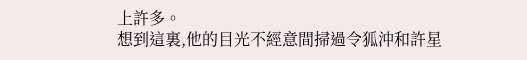上許多。
想到這裏,他的目光不經意間掃過令狐沖和許星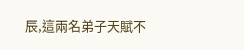辰,這兩名弟子天賦不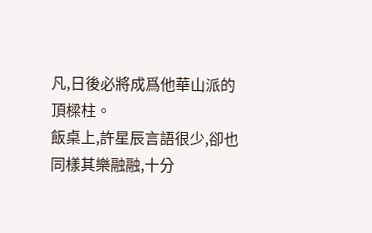凡,日後必將成爲他華山派的頂樑柱。
飯桌上,許星辰言語很少,卻也同樣其樂融融,十分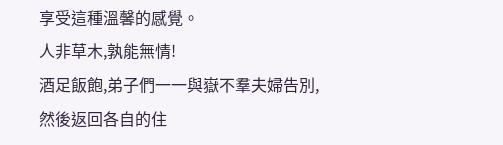享受這種溫馨的感覺。
人非草木,孰能無情!
酒足飯飽,弟子們一一與嶽不羣夫婦告別,然後返回各自的住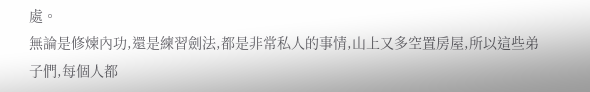處。
無論是修煉內功,還是練習劍法,都是非常私人的事情,山上又多空置房屋,所以這些弟子們,每個人都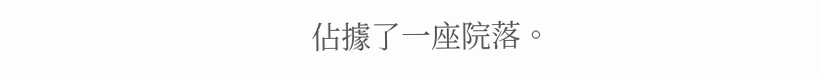佔據了一座院落。